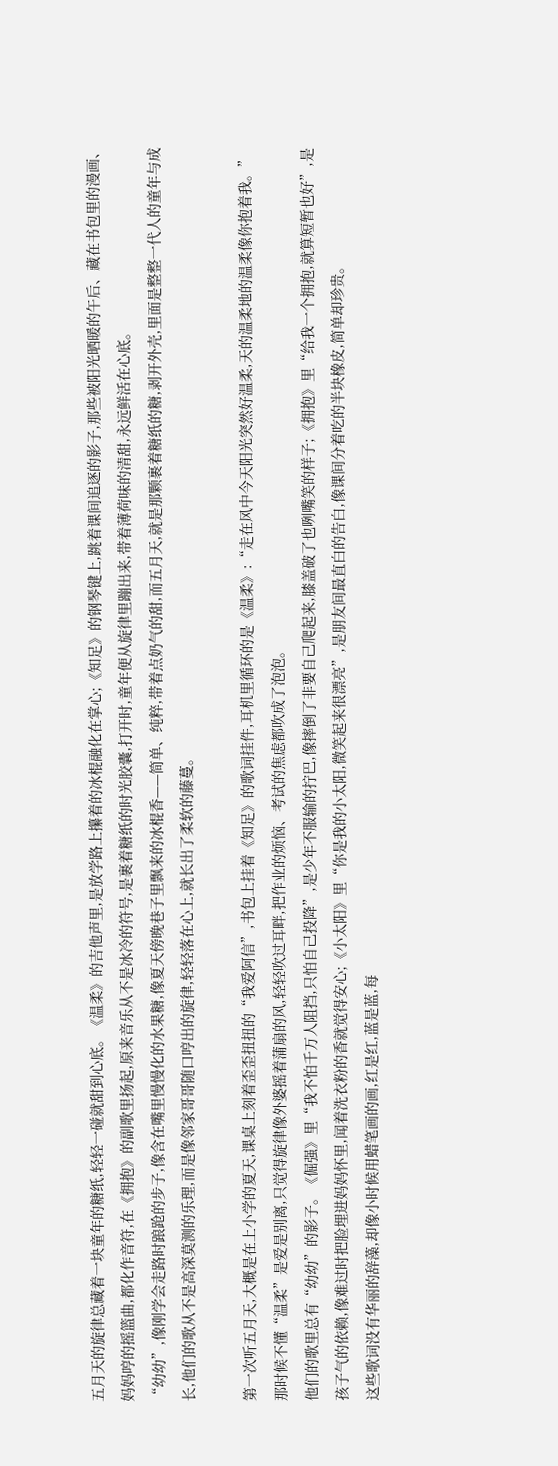五月天的旋律总藏着一块童年的糖纸,轻轻一碰就甜到心底。《温柔》的吉他声里,是放学路上攥着的冰棍融化在掌心;《知足》的钢琴键上,跳着课间追逐的影子,那些被阳光晒暖的午后、藏在书包里的漫画、妈妈哼的摇篮曲,都化作音符,在《拥抱》的副歌里扬起,原来音乐从不是冰冷的符号,是裹着糖纸的时光胶囊,打开时,童年便从旋律里蹦出来,带着薄荷味的清甜,永远鲜活在心底。
“幼幼”,像刚学会走路时踉跄的步子,像含在嘴里慢慢化的水果糖,像夏天傍晚巷子里飘来的冰棍香——简单、纯粹,带着点奶气的甜,而五月天,就是那颗裹着糖纸的糖,剥开外壳,里面是整整一代人的童年与成长,他们的歌从不是高深莫测的乐理,而是像邻家哥哥随口哼出的旋律,轻轻落在心上,就长出了柔软的藤蔓。

第一次听五月天,大概是在上小学的夏天,课桌上刻着歪歪扭扭的“我爱阿信”,书包上挂着《知足》的歌词挂件,耳机里循环的是《温柔》:“走在风中今天阳光突然好温柔,天的温柔地的温柔像你抱着我。”那时候不懂“温柔”是爱是别离,只觉得旋律像外婆摇着蒲扇的风,轻轻吹过耳畔,把作业的烦恼、考试的焦虑都吹成了泡泡。
他们的歌里总有“幼幼”的影子。《倔强》里“我不怕千万人阻挡,只怕自己投降”,是少年不服输的拧巴,像摔倒了非要自己爬起来,膝盖破了也咧嘴笑的样子;《拥抱》里“给我一个拥抱,就算短暂也好”,是孩子气的依赖,像难过时把脸埋进妈妈怀里,闻着洗衣粉的香就觉得安心;《小太阳》里“你是我的小太阳,微笑起来很漂亮”,是朋友间最直白的告白,像课间分着吃的半块橡皮,简单却珍贵。
这些歌词没有华丽的辞藻,却像小时候用蜡笔画的画,红是红,蓝是蓝,每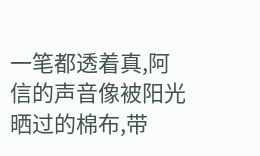一笔都透着真,阿信的声音像被阳光晒过的棉布,带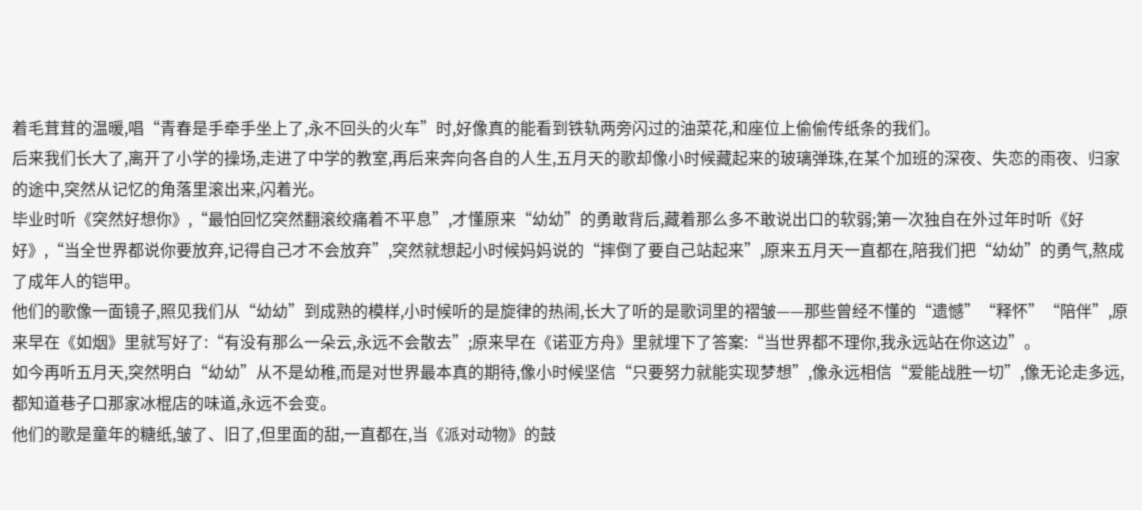着毛茸茸的温暖,唱“青春是手牵手坐上了,永不回头的火车”时,好像真的能看到铁轨两旁闪过的油菜花,和座位上偷偷传纸条的我们。
后来我们长大了,离开了小学的操场,走进了中学的教室,再后来奔向各自的人生,五月天的歌却像小时候藏起来的玻璃弹珠,在某个加班的深夜、失恋的雨夜、归家的途中,突然从记忆的角落里滚出来,闪着光。
毕业时听《突然好想你》,“最怕回忆突然翻滚绞痛着不平息”,才懂原来“幼幼”的勇敢背后,藏着那么多不敢说出口的软弱;第一次独自在外过年时听《好好》,“当全世界都说你要放弃,记得自己才不会放弃”,突然就想起小时候妈妈说的“摔倒了要自己站起来”,原来五月天一直都在,陪我们把“幼幼”的勇气,熬成了成年人的铠甲。
他们的歌像一面镜子,照见我们从“幼幼”到成熟的模样,小时候听的是旋律的热闹,长大了听的是歌词里的褶皱——那些曾经不懂的“遗憾”“释怀”“陪伴”,原来早在《如烟》里就写好了:“有没有那么一朵云,永远不会散去”;原来早在《诺亚方舟》里就埋下了答案:“当世界都不理你,我永远站在你这边”。
如今再听五月天,突然明白“幼幼”从不是幼稚,而是对世界最本真的期待,像小时候坚信“只要努力就能实现梦想”,像永远相信“爱能战胜一切”,像无论走多远,都知道巷子口那家冰棍店的味道,永远不会变。
他们的歌是童年的糖纸,皱了、旧了,但里面的甜,一直都在,当《派对动物》的鼓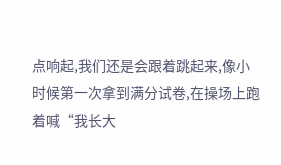点响起,我们还是会跟着跳起来,像小时候第一次拿到满分试卷,在操场上跑着喊“我长大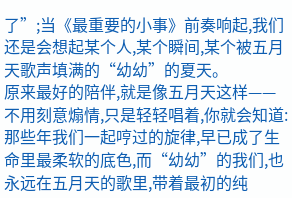了”;当《最重要的小事》前奏响起,我们还是会想起某个人,某个瞬间,某个被五月天歌声填满的“幼幼”的夏天。
原来最好的陪伴,就是像五月天这样——不用刻意煽情,只是轻轻唱着,你就会知道:那些年我们一起哼过的旋律,早已成了生命里最柔软的底色,而“幼幼”的我们,也永远在五月天的歌里,带着最初的纯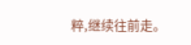粹,继续往前走。